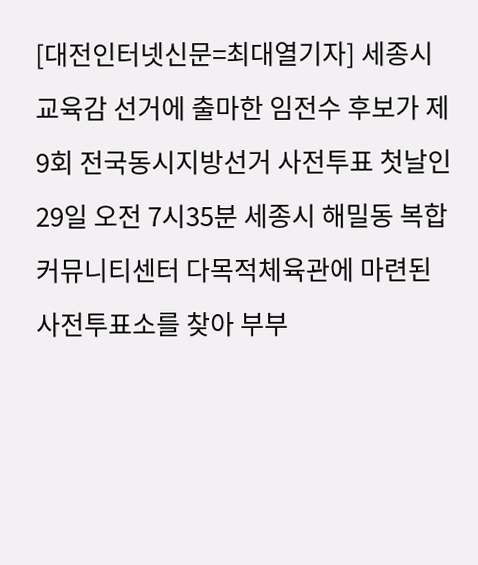[대전인터넷신문=최대열기자] 세종시교육감 선거에 출마한 임전수 후보가 제9회 전국동시지방선거 사전투표 첫날인 29일 오전 7시35분 세종시 해밀동 복합커뮤니티센터 다목적체육관에 마련된 사전투표소를 찾아 부부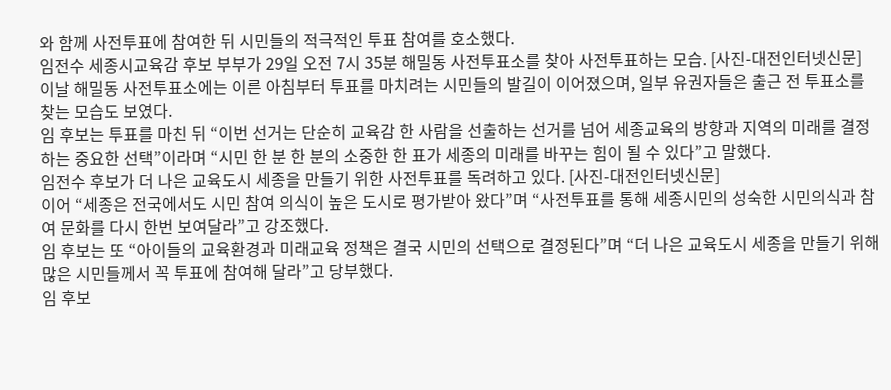와 함께 사전투표에 참여한 뒤 시민들의 적극적인 투표 참여를 호소했다.
임전수 세종시교육감 후보 부부가 29일 오전 7시 35분 해밀동 사전투표소를 찾아 사전투표하는 모습. [사진-대전인터넷신문]
이날 해밀동 사전투표소에는 이른 아침부터 투표를 마치려는 시민들의 발길이 이어졌으며, 일부 유권자들은 출근 전 투표소를 찾는 모습도 보였다.
임 후보는 투표를 마친 뒤 “이번 선거는 단순히 교육감 한 사람을 선출하는 선거를 넘어 세종교육의 방향과 지역의 미래를 결정하는 중요한 선택”이라며 “시민 한 분 한 분의 소중한 한 표가 세종의 미래를 바꾸는 힘이 될 수 있다”고 말했다.
임전수 후보가 더 나은 교육도시 세종을 만들기 위한 사전투표를 독려하고 있다. [사진-대전인터넷신문]
이어 “세종은 전국에서도 시민 참여 의식이 높은 도시로 평가받아 왔다”며 “사전투표를 통해 세종시민의 성숙한 시민의식과 참여 문화를 다시 한번 보여달라”고 강조했다.
임 후보는 또 “아이들의 교육환경과 미래교육 정책은 결국 시민의 선택으로 결정된다”며 “더 나은 교육도시 세종을 만들기 위해 많은 시민들께서 꼭 투표에 참여해 달라”고 당부했다.
임 후보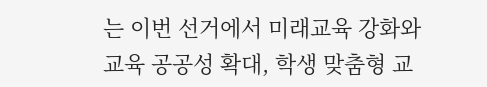는 이번 선거에서 미래교육 강화와 교육 공공성 확대, 학생 맞춤형 교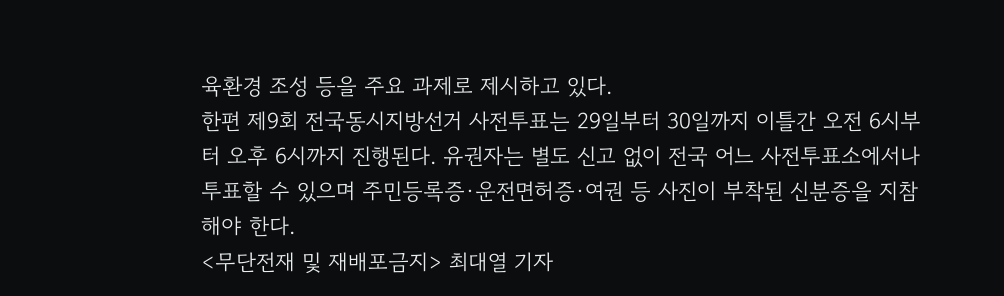육환경 조성 등을 주요 과제로 제시하고 있다.
한편 제9회 전국동시지방선거 사전투표는 29일부터 30일까지 이틀간 오전 6시부터 오후 6시까지 진행된다. 유권자는 별도 신고 없이 전국 어느 사전투표소에서나 투표할 수 있으며 주민등록증·운전면허증·여권 등 사진이 부착된 신분증을 지참해야 한다.
<무단전재 및 재배포금지> 최대열 기자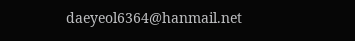daeyeol6364@hanmail.net